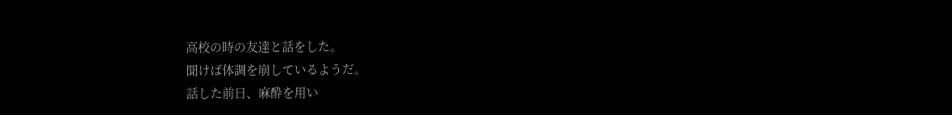高校の時の友達と話をした。
聞けば体調を崩しているようだ。
話した前日、麻酔を用い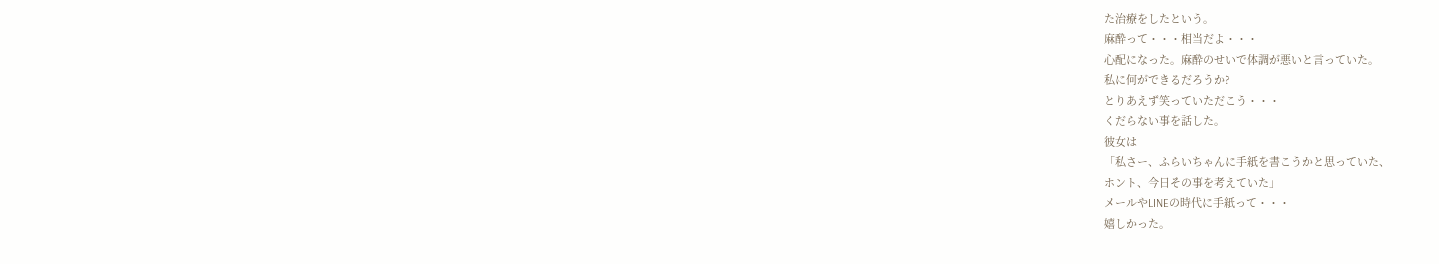た治療をしたという。
麻酔って・・・相当だよ・・・
心配になった。麻酔のせいで体調が悪いと言っていた。
私に何ができるだろうか?
とりあえず笑っていただこう・・・
くだらない事を話した。
彼女は
「私さー、ふらいちゃんに手紙を書こうかと思っていた、
ホント、今日その事を考えていた」
メールやLINEの時代に手紙って・・・
嬉しかった。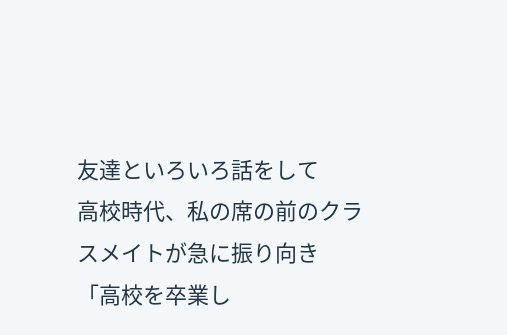友達といろいろ話をして
高校時代、私の席の前のクラスメイトが急に振り向き
「高校を卒業し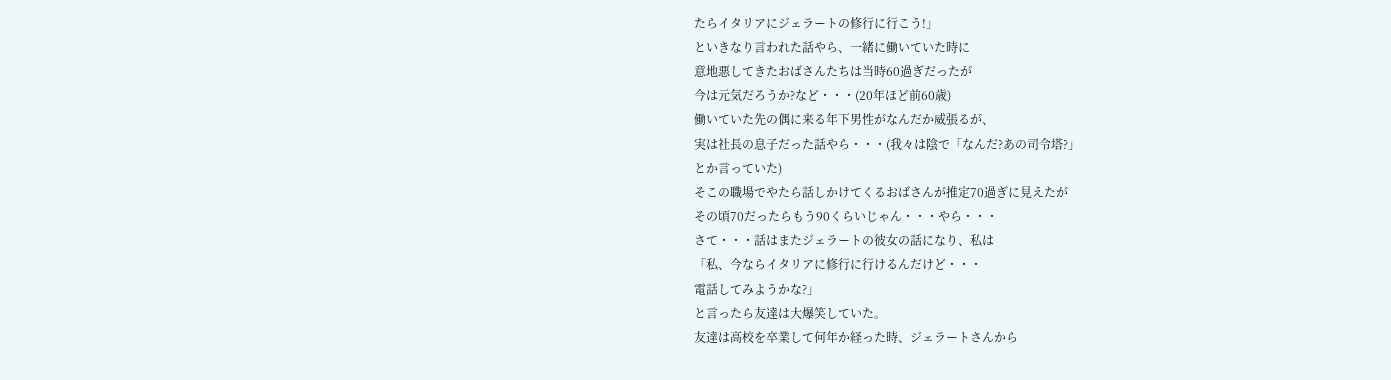たらイタリアにジェラートの修行に行こう!」
といきなり言われた話やら、一緒に働いていた時に
意地悪してきたおばさんたちは当時60過ぎだったが
今は元気だろうか?など・・・(20年ほど前60歳)
働いていた先の偶に来る年下男性がなんだか威張るが、
実は社長の息子だった話やら・・・(我々は陰で「なんだ?あの司令塔?」
とか言っていた)
そこの職場でやたら話しかけてくるおばさんが推定70過ぎに見えたが
その頃70だったらもう90くらいじゃん・・・やら・・・
さて・・・話はまたジェラートの彼女の話になり、私は
「私、今ならイタリアに修行に行けるんだけど・・・
電話してみようかな?」
と言ったら友達は大爆笑していた。
友達は高校を卒業して何年か経った時、ジェラートさんから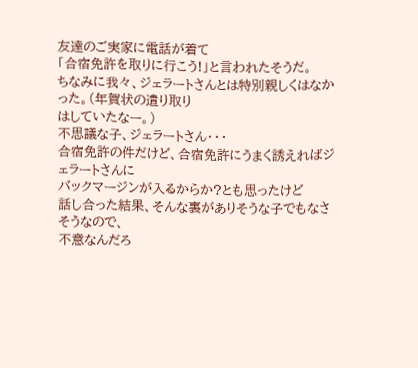友達のご実家に電話が着て
「合宿免許を取りに行こう!」と言われたそうだ。
ちなみに我々、ジェラートさんとは特別親しくはなかった。(年賀状の遣り取り
はしていたなー。)
不思議な子、ジェラートさん・・・
合宿免許の件だけど、合宿免許にうまく誘えればジェラートさんに
バックマージンが入るからか?とも思ったけど
話し合った結果、そんな裏がありそうな子でもなさそうなので、
不意なんだろ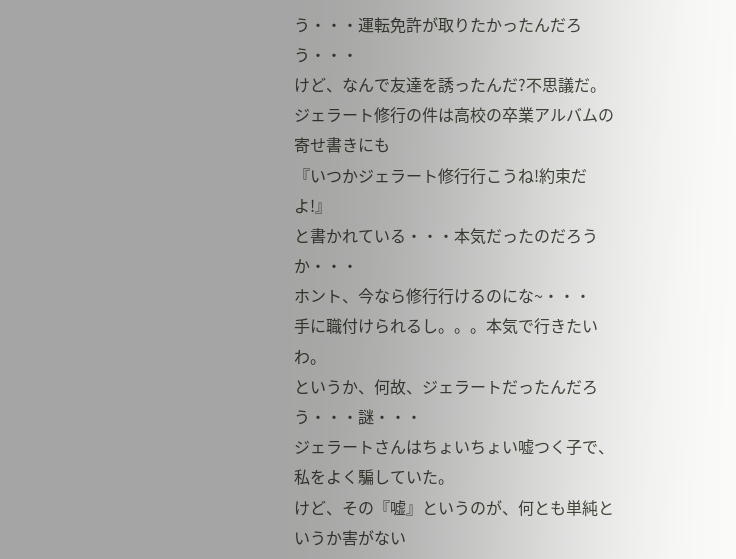う・・・運転免許が取りたかったんだろう・・・
けど、なんで友達を誘ったんだ?不思議だ。
ジェラート修行の件は高校の卒業アルバムの寄せ書きにも
『いつかジェラート修行行こうね!約束だよ!』
と書かれている・・・本気だったのだろうか・・・
ホント、今なら修行行けるのにな~・・・
手に職付けられるし。。。本気で行きたいわ。
というか、何故、ジェラートだったんだろう・・・謎・・・
ジェラートさんはちょいちょい嘘つく子で、私をよく騙していた。
けど、その『嘘』というのが、何とも単純というか害がない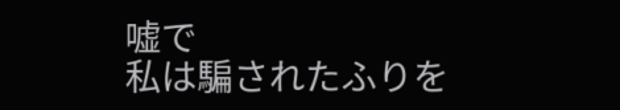嘘で
私は騙されたふりを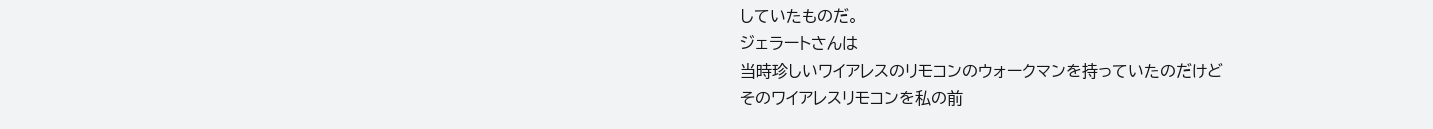していたものだ。
ジェラートさんは
当時珍しいワイアレスのリモコンのウォークマンを持っていたのだけど
そのワイアレスリモコンを私の前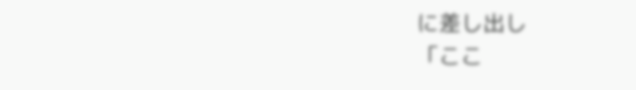に差し出し
「ここ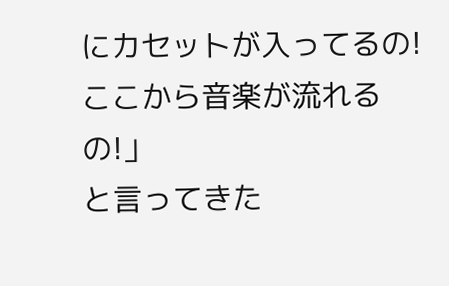にカセットが入ってるの!ここから音楽が流れるの!」
と言ってきた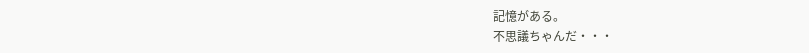記憶がある。
不思議ちゃんだ・・・